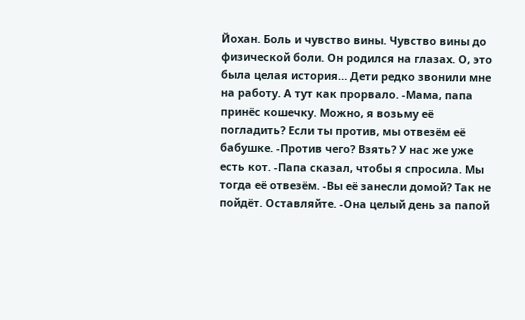Йохан. Боль и чувство вины. Чувство вины до физической боли. Он родился на глазах. О, это была целая история… Дети редко звонили мне на работу. А тут как прорвало. -Мама, папа принёс кошечку. Можно, я возьму её погладить? Если ты против, мы отвезём её бабушке. -Против чего? Взять? У нас же уже есть кот. -Папа сказал, чтобы я спросила. Мы тогда её отвезём. -Вы её занесли домой? Так не пойдёт. Оставляйте. -Она целый день за папой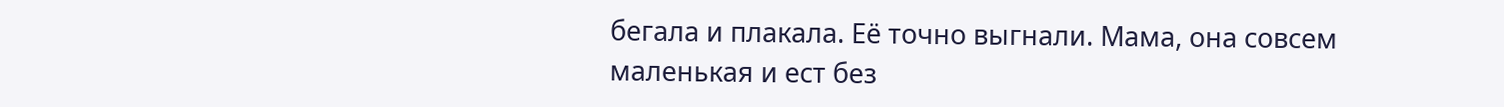бегала и плакала. Её точно выгнали. Мама, она совсем маленькая и ест без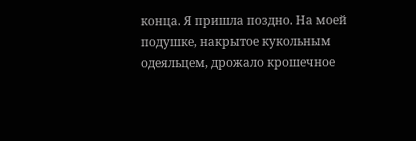конца. Я пришла поздно. На моей подушке, накрытое кукольным одеяльцем, дрожало крошечное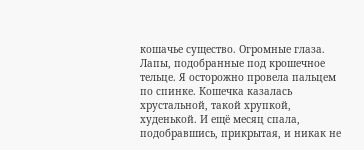кошачье существо. Огромные глаза. Лапы, подобранные под крошечное тельце. Я осторожно провела пальцем по спинке. Кошечка казалась хрустальной, такой хрупкой, худенькой. И ещё месяц спала, подобравшись, прикрытая, и никак не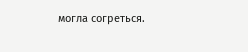могла согреться.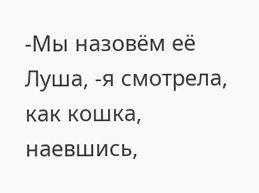-Мы назовём её Луша, -я смотрела, как кошка, наевшись,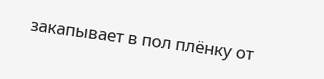закапывает в пол плёнку от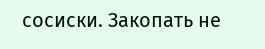сосиски. Закопать не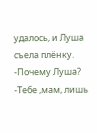удалось, и Луша съела плёнку. -Почему Луша? -Тебе ,мам, лишь